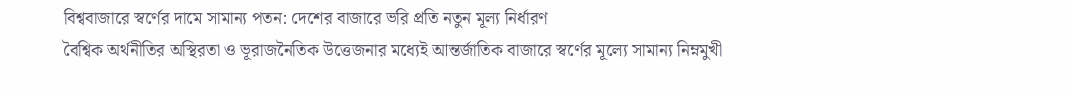বিশ্ববাজারে স্বর্ণের দামে সামান্য পতন: দেশের বাজারে ভরি প্রতি নতুন মূল্য নির্ধারণ
বৈশ্বিক অর্থনীতির অস্থিরতা ও ভূরাজনৈতিক উত্তেজনার মধ্যেই আন্তর্জাতিক বাজারে স্বর্ণের মূল্যে সামান্য নিম্নমুখী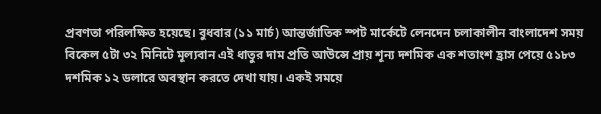প্রবণতা পরিলক্ষিত হয়েছে। বুধবার (১১ মার্চ) আন্তর্জাতিক স্পট মার্কেটে লেনদেন চলাকালীন বাংলাদেশ সময় বিকেল ৫টা ৩২ মিনিটে মূল্যবান এই ধাতুর দাম প্রতি আউন্সে প্রায় শূন্য দশমিক এক শতাংশ হ্রাস পেয়ে ৫১৮৩ দশমিক ১২ ডলারে অবস্থান করতে দেখা যায়। একই সময়ে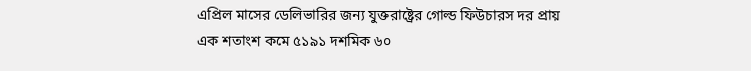এপ্রিল মাসের ডেলিভারির জন্য যুক্তরাষ্ট্রের গোল্ড ফিউচারস দর প্রায় এক শতাংশ কমে ৫১৯১ দশমিক ৬০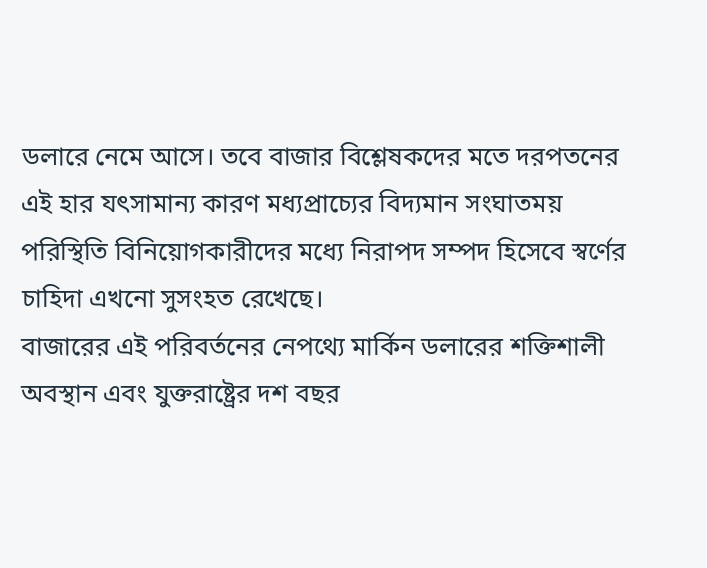ডলারে নেমে আসে। তবে বাজার বিশ্লেষকদের মতে দরপতনের এই হার যৎসামান্য কারণ মধ্যপ্রাচ্যের বিদ্যমান সংঘাতময় পরিস্থিতি বিনিয়োগকারীদের মধ্যে নিরাপদ সম্পদ হিসেবে স্বর্ণের চাহিদা এখনো সুসংহত রেখেছে।
বাজারের এই পরিবর্তনের নেপথ্যে মার্কিন ডলারের শক্তিশালী অবস্থান এবং যুক্তরাষ্ট্রের দশ বছর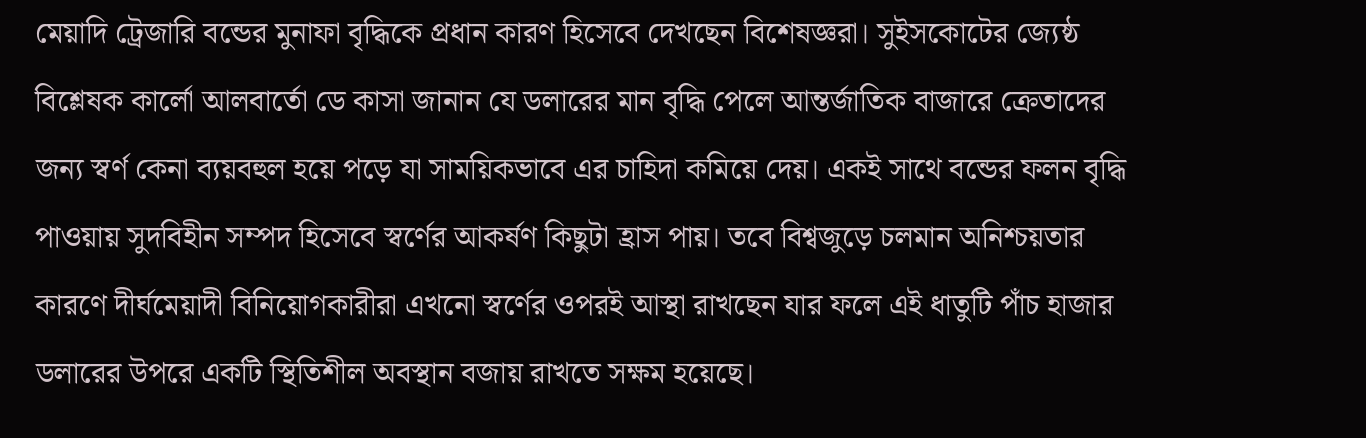মেয়াদি ট্রেজারি বন্ডের মুনাফা বৃদ্ধিকে প্রধান কারণ হিসেবে দেখছেন বিশেষজ্ঞরা। সুইসকোটের জ্যেষ্ঠ বিশ্লেষক কার্লো আলবার্তো ডে কাসা জানান যে ডলারের মান বৃদ্ধি পেলে আন্তর্জাতিক বাজারে ক্রেতাদের জন্য স্বর্ণ কেনা ব্যয়বহুল হয়ে পড়ে যা সাময়িকভাবে এর চাহিদা কমিয়ে দেয়। একই সাথে বন্ডের ফলন বৃদ্ধি পাওয়ায় সুদবিহীন সম্পদ হিসেবে স্বর্ণের আকর্ষণ কিছুটা হ্রাস পায়। তবে বিশ্বজুড়ে চলমান অনিশ্চয়তার কারণে দীর্ঘমেয়াদী বিনিয়োগকারীরা এখনো স্বর্ণের ওপরই আস্থা রাখছেন যার ফলে এই ধাতুটি পাঁচ হাজার ডলারের উপরে একটি স্থিতিশীল অবস্থান বজায় রাখতে সক্ষম হয়েছে।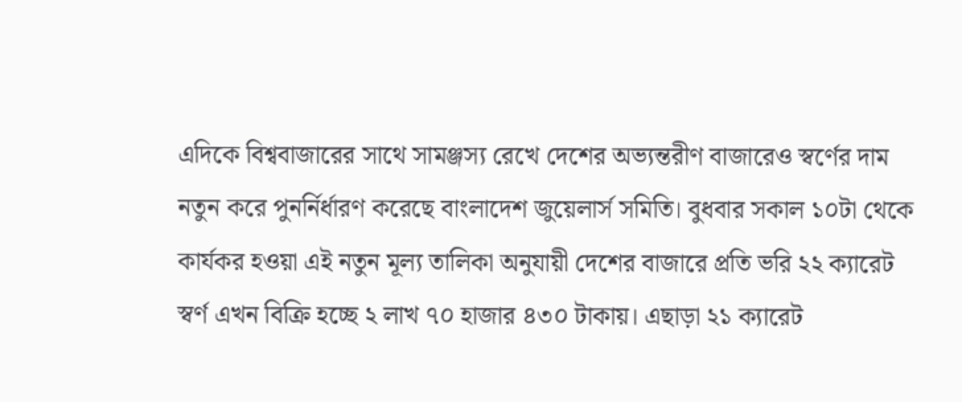এদিকে বিশ্ববাজারের সাথে সামঞ্জস্য রেখে দেশের অভ্যন্তরীণ বাজারেও স্বর্ণের দাম নতুন করে পুনর্নির্ধারণ করেছে বাংলাদেশ জুয়েলার্স সমিতি। বুধবার সকাল ১০টা থেকে কার্যকর হওয়া এই নতুন মূল্য তালিকা অনুযায়ী দেশের বাজারে প্রতি ভরি ২২ ক্যারেট স্বর্ণ এখন বিক্রি হচ্ছে ২ লাখ ৭০ হাজার ৪৩০ টাকায়। এছাড়া ২১ ক্যারেট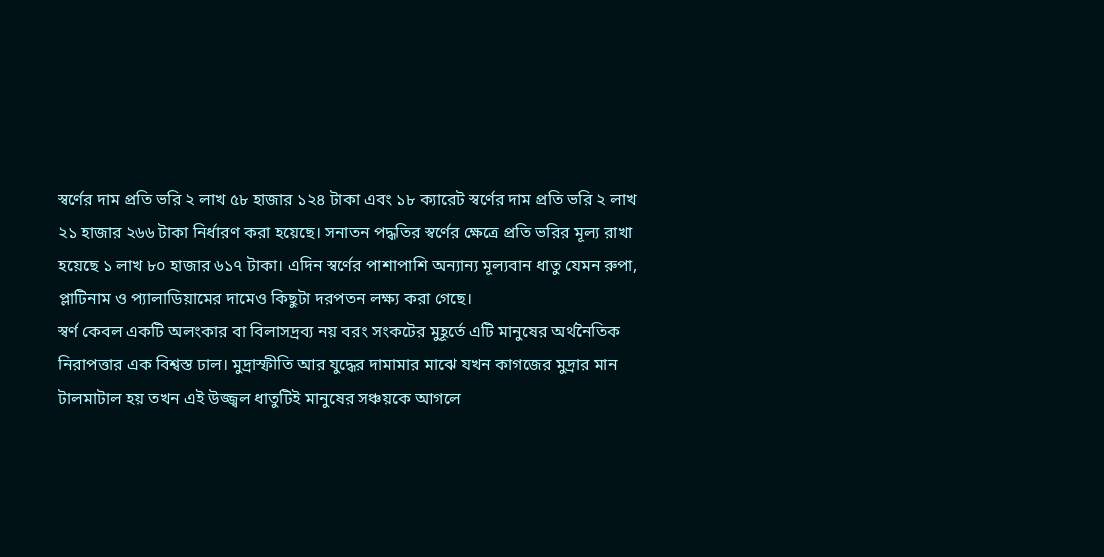স্বর্ণের দাম প্রতি ভরি ২ লাখ ৫৮ হাজার ১২৪ টাকা এবং ১৮ ক্যারেট স্বর্ণের দাম প্রতি ভরি ২ লাখ ২১ হাজার ২৬৬ টাকা নির্ধারণ করা হয়েছে। সনাতন পদ্ধতির স্বর্ণের ক্ষেত্রে প্রতি ভরির মূল্য রাখা হয়েছে ১ লাখ ৮০ হাজার ৬১৭ টাকা। এদিন স্বর্ণের পাশাপাশি অন্যান্য মূল্যবান ধাতু যেমন রুপা, প্লাটিনাম ও প্যালাডিয়ামের দামেও কিছুটা দরপতন লক্ষ্য করা গেছে।
স্বর্ণ কেবল একটি অলংকার বা বিলাসদ্রব্য নয় বরং সংকটের মুহূর্তে এটি মানুষের অর্থনৈতিক নিরাপত্তার এক বিশ্বস্ত ঢাল। মুদ্রাস্ফীতি আর যুদ্ধের দামামার মাঝে যখন কাগজের মুদ্রার মান টালমাটাল হয় তখন এই উজ্জ্বল ধাতুটিই মানুষের সঞ্চয়কে আগলে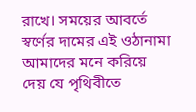রাখে। সময়ের আবর্তে স্বর্ণের দামের এই ওঠানামা আমাদের মনে করিয়ে দেয় যে পৃথিবীতে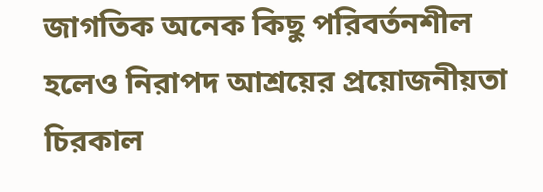জাগতিক অনেক কিছু পরিবর্তনশীল হলেও নিরাপদ আশ্রয়ের প্রয়োজনীয়তা চিরকাল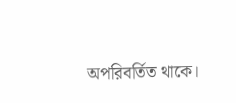অপরিবর্তিত থাকে।